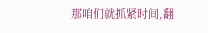那咱们就抓紧时间,翻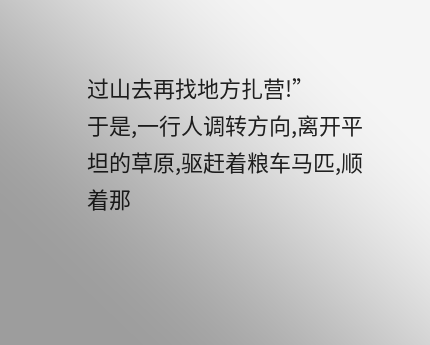过山去再找地方扎营!”
于是,一行人调转方向,离开平坦的草原,驱赶着粮车马匹,顺着那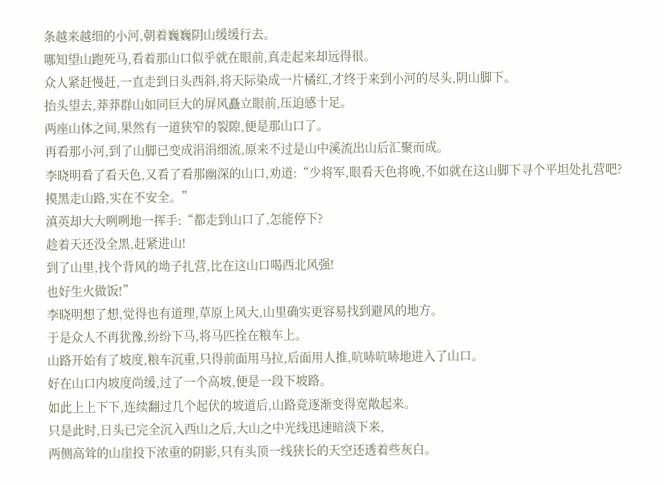条越来越细的小河,朝着巍巍阴山缓缓行去。
哪知望山跑死马,看着那山口似乎就在眼前,真走起来却远得很。
众人紧赶慢赶,一直走到日头西斜,将天际染成一片橘红,才终于来到小河的尽头,阴山脚下。
抬头望去,莽莽群山如同巨大的屏风矗立眼前,压迫感十足。
两座山体之间,果然有一道狭窄的裂隙,便是那山口了。
再看那小河,到了山脚已变成涓涓细流,原来不过是山中溪流出山后汇聚而成。
李晓明看了看天色,又看了看那幽深的山口,劝道:“少将军,眼看天色将晚,不如就在这山脚下寻个平坦处扎营吧?
摸黑走山路,实在不安全。”
滇英却大大咧咧地一挥手:“都走到山口了,怎能停下?
趁着天还没全黑,赶紧进山!
到了山里,找个背风的坳子扎营,比在这山口喝西北风强!
也好生火做饭!”
李晓明想了想,觉得也有道理,草原上风大,山里确实更容易找到避风的地方。
于是众人不再犹豫,纷纷下马,将马匹拴在粮车上。
山路开始有了坡度,粮车沉重,只得前面用马拉,后面用人推,吭哧吭哧地进入了山口。
好在山口内坡度尚缓,过了一个高坡,便是一段下坡路。
如此上上下下,连续翻过几个起伏的坡道后,山路竟逐渐变得宽敞起来。
只是此时,日头已完全沉入西山之后,大山之中光线迅速暗淡下来,
两侧高耸的山崖投下浓重的阴影,只有头顶一线狭长的天空还透着些灰白。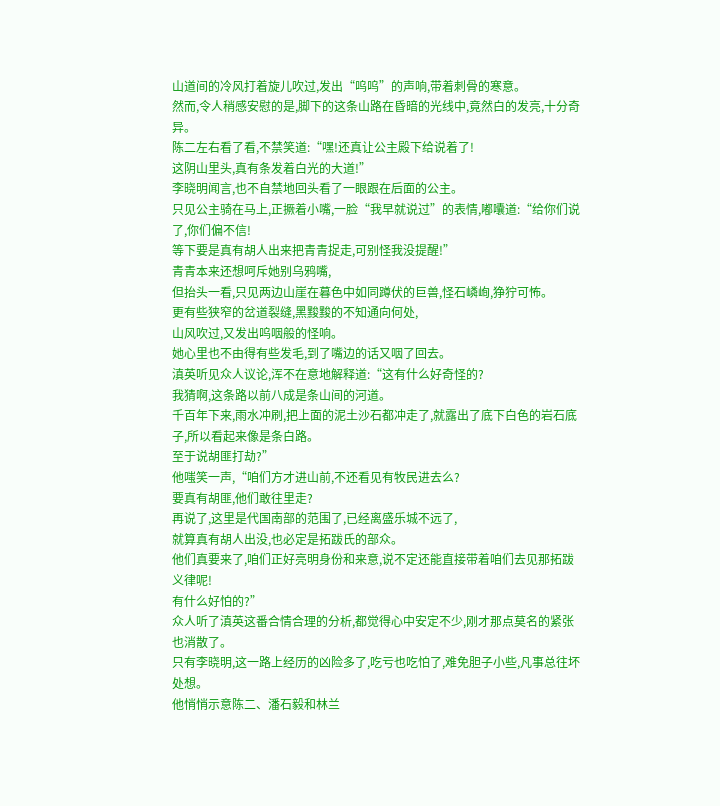山道间的冷风打着旋儿吹过,发出“呜呜”的声响,带着刺骨的寒意。
然而,令人稍感安慰的是,脚下的这条山路在昏暗的光线中,竟然白的发亮,十分奇异。
陈二左右看了看,不禁笑道:“嘿!还真让公主殿下给说着了!
这阴山里头,真有条发着白光的大道!”
李晓明闻言,也不自禁地回头看了一眼跟在后面的公主。
只见公主骑在马上,正撅着小嘴,一脸“我早就说过”的表情,嘟囔道:“给你们说了,你们偏不信!
等下要是真有胡人出来把青青捉走,可别怪我没提醒!”
青青本来还想呵斥她别乌鸦嘴,
但抬头一看,只见两边山崖在暮色中如同蹲伏的巨兽,怪石嶙峋,狰狞可怖。
更有些狭窄的岔道裂缝,黑黢黢的不知通向何处,
山风吹过,又发出呜咽般的怪响。
她心里也不由得有些发毛,到了嘴边的话又咽了回去。
滇英听见众人议论,浑不在意地解释道:“这有什么好奇怪的?
我猜啊,这条路以前八成是条山间的河道。
千百年下来,雨水冲刷,把上面的泥土沙石都冲走了,就露出了底下白色的岩石底子,所以看起来像是条白路。
至于说胡匪打劫?”
他嗤笑一声,“咱们方才进山前,不还看见有牧民进去么?
要真有胡匪,他们敢往里走?
再说了,这里是代国南部的范围了,已经离盛乐城不远了,
就算真有胡人出没,也必定是拓跋氏的部众。
他们真要来了,咱们正好亮明身份和来意,说不定还能直接带着咱们去见那拓跋义律呢!
有什么好怕的?”
众人听了滇英这番合情合理的分析,都觉得心中安定不少,刚才那点莫名的紧张也消散了。
只有李晓明,这一路上经历的凶险多了,吃亏也吃怕了,难免胆子小些,凡事总往坏处想。
他悄悄示意陈二、潘石毅和林兰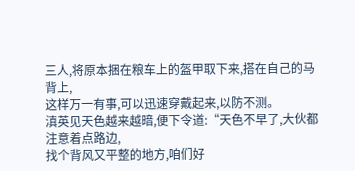三人,将原本捆在粮车上的盔甲取下来,搭在自己的马背上,
这样万一有事,可以迅速穿戴起来,以防不测。
滇英见天色越来越暗,便下令道:“天色不早了,大伙都注意着点路边,
找个背风又平整的地方,咱们好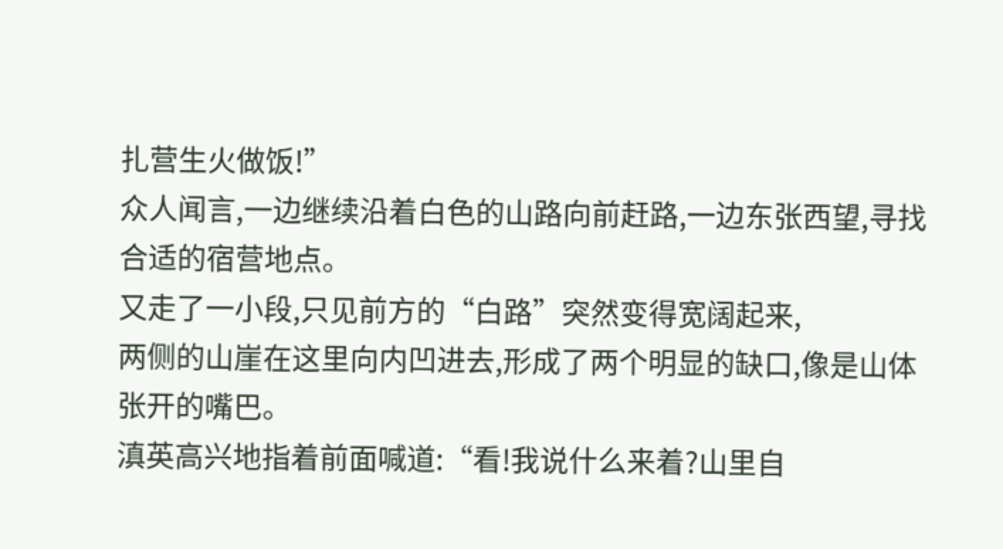扎营生火做饭!”
众人闻言,一边继续沿着白色的山路向前赶路,一边东张西望,寻找合适的宿营地点。
又走了一小段,只见前方的“白路”突然变得宽阔起来,
两侧的山崖在这里向内凹进去,形成了两个明显的缺口,像是山体张开的嘴巴。
滇英高兴地指着前面喊道:“看!我说什么来着?山里自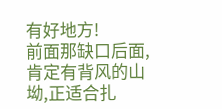有好地方!
前面那缺口后面,肯定有背风的山坳,正适合扎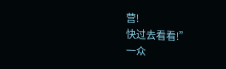营!
快过去看看!”
一众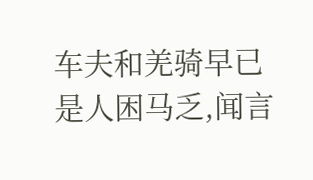车夫和羌骑早已是人困马乏,闻言